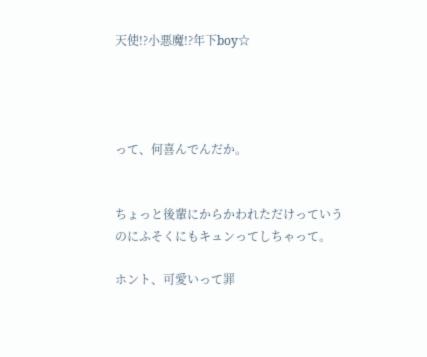天使!?小悪魔!?年下boy☆




って、何喜んでんだか。


ちょっと後輩にからかわれただけっていうのにふそくにもキュンってしちゃって。

ホント、可愛いって罪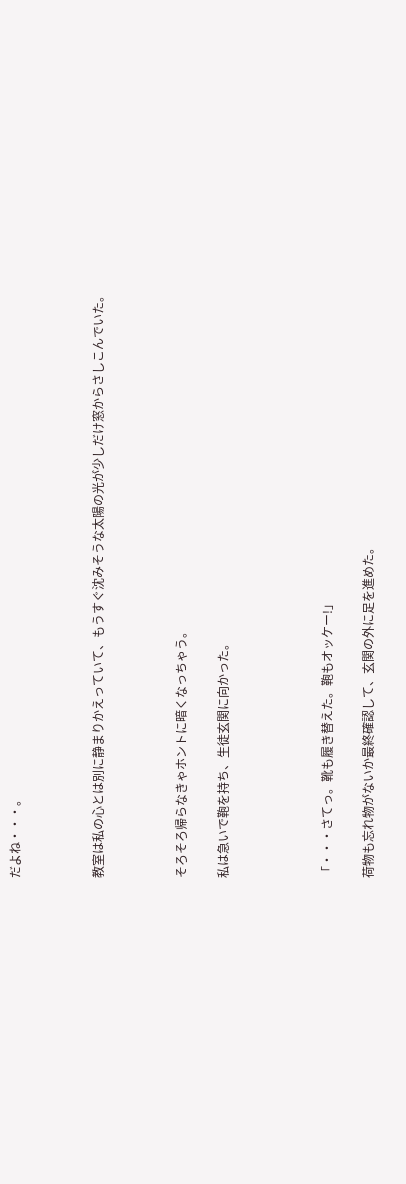だよね・・・。



教室は私の心とは別に静まりかえっていて、もうすぐ沈みそうな太陽の光が少しだけ窓からさしこんでいた。



そろそろ帰らなきゃホントに暗くなっちゃう。

私は急いで鞄を持ち、生徒玄関に向かった。




「・・・さてっ。靴も履き替えた。鞄もオッケー!」

荷物も忘れ物がないか最終確認して、玄関の外に足を進めた。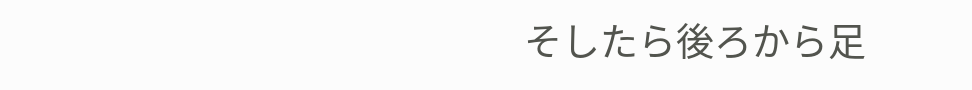そしたら後ろから足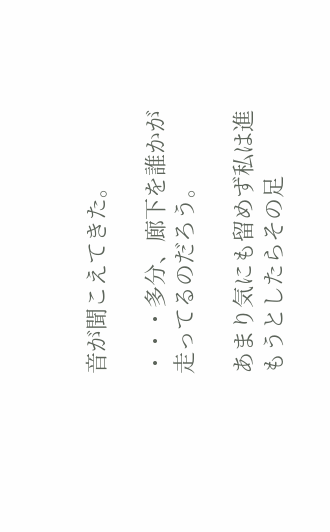音が聞こえてきた。

・・・多分、廊下を誰かが走ってるのだろう。

あまり気にも留めず私は進もうとしたらその足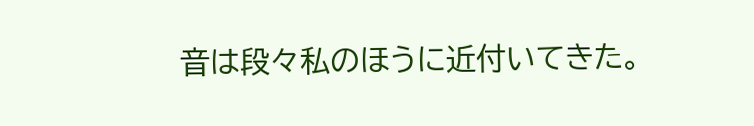音は段々私のほうに近付いてきた。